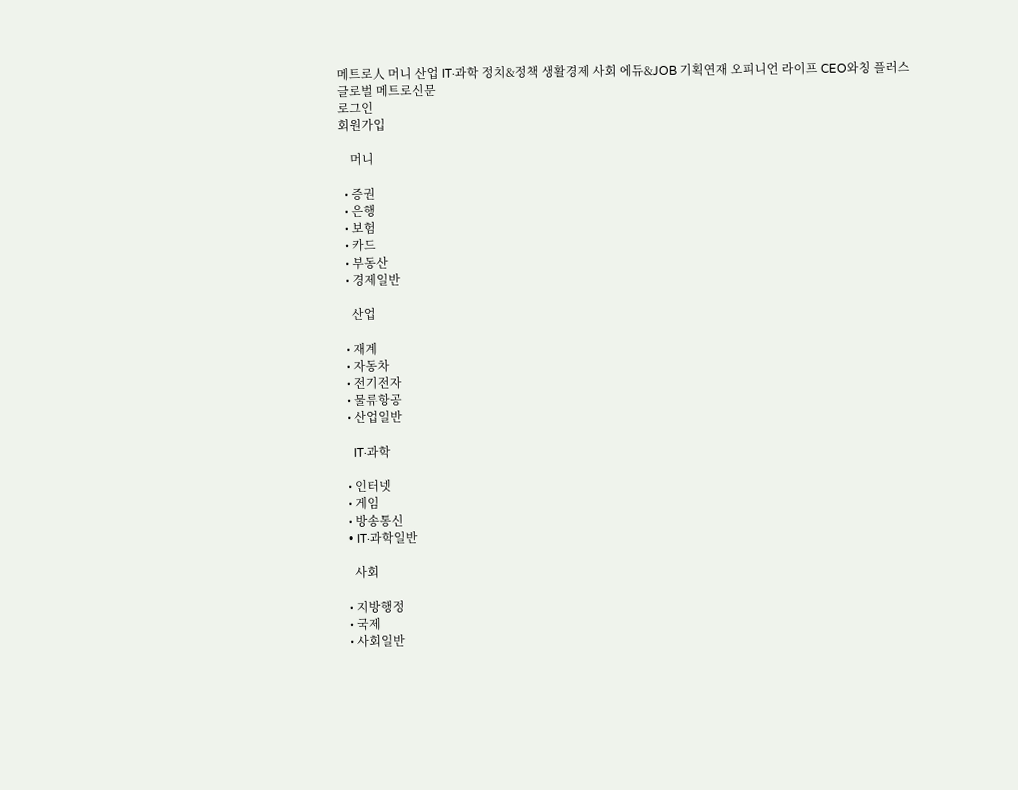메트로人 머니 산업 IT·과학 정치&정책 생활경제 사회 에듀&JOB 기획연재 오피니언 라이프 CEO와칭 플러스
글로벌 메트로신문
로그인
회원가입

    머니

  • 증권
  • 은행
  • 보험
  • 카드
  • 부동산
  • 경제일반

    산업

  • 재계
  • 자동차
  • 전기전자
  • 물류항공
  • 산업일반

    IT·과학

  • 인터넷
  • 게임
  • 방송통신
  • IT·과학일반

    사회

  • 지방행정
  • 국제
  • 사회일반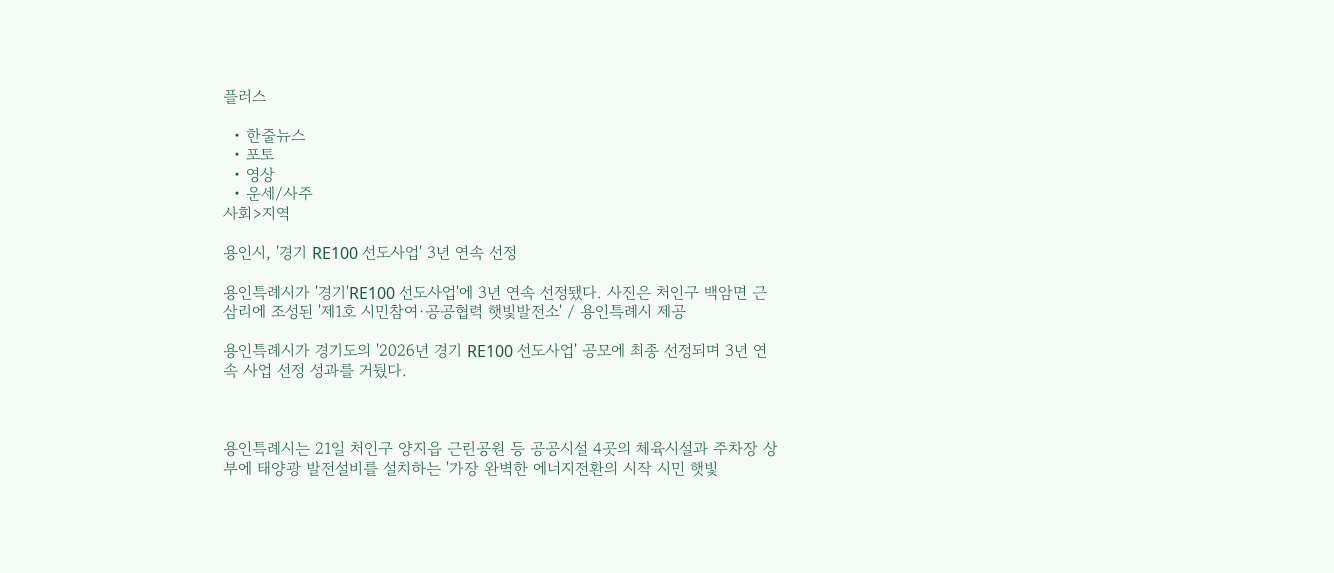플러스

  • 한줄뉴스
  • 포토
  • 영상
  • 운세/사주
사회>지역

용인시, '경기 RE100 선도사업' 3년 연속 선정

용인특례시가 '경기'RE100 선도사업'에 3년 연속 선정됐다. 사진은 처인구 백암면 근삼리에 조성된 '제1호 시민참여·공공협력 햇빛발전소' / 용인특례시 제공

용인특례시가 경기도의 '2026년 경기 RE100 선도사업' 공모에 최종 선정되며 3년 연속 사업 선정 성과를 거뒀다.



용인특례시는 21일 처인구 양지읍 근린공원 등 공공시설 4곳의 체육시설과 주차장 상부에 태양광 발전설비를 설치하는 '가장 완벽한 에너지전환의 시작 시민 햇빛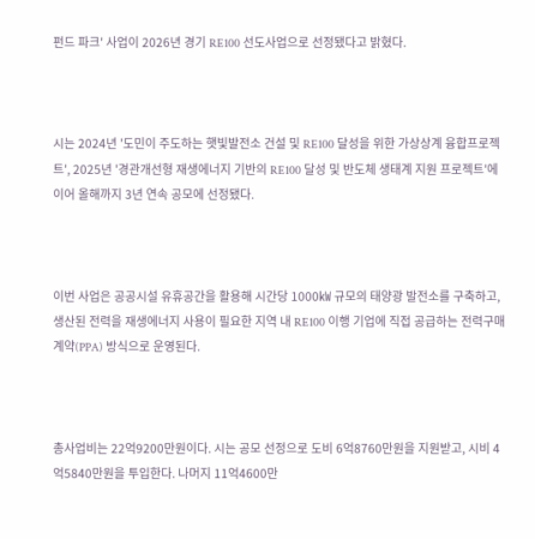펀드 파크' 사업이 2026년 경기 RE100 선도사업으로 선정됐다고 밝혔다.



시는 2024년 '도민이 주도하는 햇빛발전소 건설 및 RE100 달성을 위한 가상상계 융합프로젝트', 2025년 '경관개선형 재생에너지 기반의 RE100 달성 및 반도체 생태계 지원 프로젝트'에 이어 올해까지 3년 연속 공모에 선정됐다.



이번 사업은 공공시설 유휴공간을 활용해 시간당 1000㎾ 규모의 태양광 발전소를 구축하고, 생산된 전력을 재생에너지 사용이 필요한 지역 내 RE100 이행 기업에 직접 공급하는 전력구매계약(PPA) 방식으로 운영된다.



총사업비는 22억9200만원이다. 시는 공모 선정으로 도비 6억8760만원을 지원받고, 시비 4억5840만원을 투입한다. 나머지 11억4600만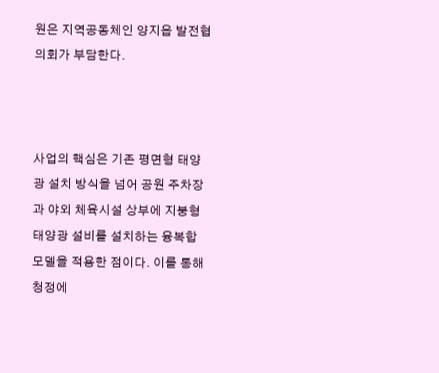원은 지역공동체인 양지읍 발전협의회가 부담한다.



사업의 핵심은 기존 평면형 태양광 설치 방식을 넘어 공원 주차장과 야외 체육시설 상부에 지붕형 태양광 설비를 설치하는 융복합 모델을 적용한 점이다. 이를 통해 청정에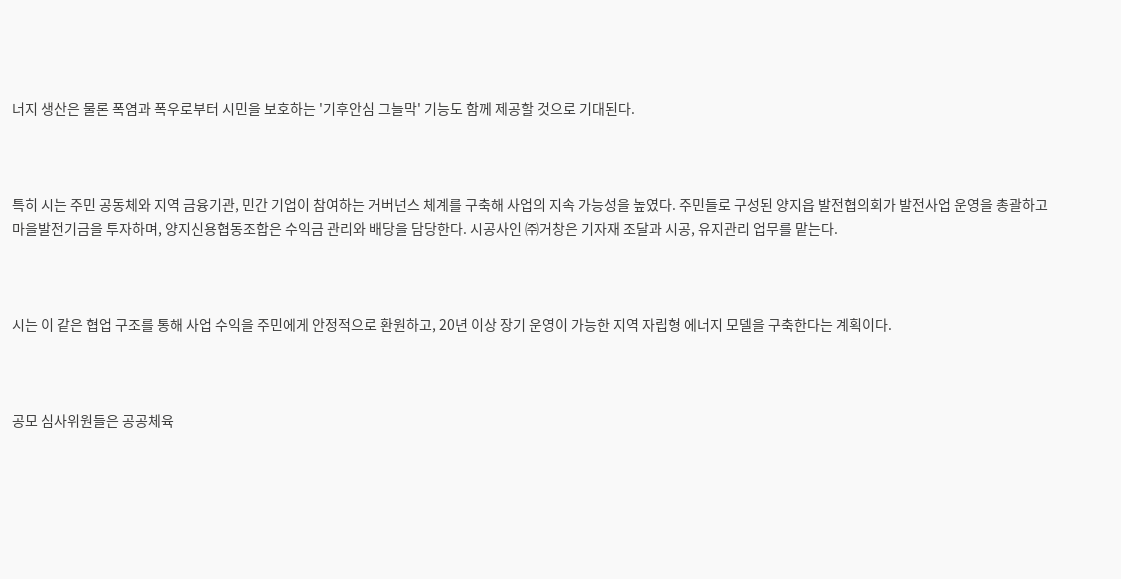너지 생산은 물론 폭염과 폭우로부터 시민을 보호하는 '기후안심 그늘막' 기능도 함께 제공할 것으로 기대된다.



특히 시는 주민 공동체와 지역 금융기관, 민간 기업이 참여하는 거버넌스 체계를 구축해 사업의 지속 가능성을 높였다. 주민들로 구성된 양지읍 발전협의회가 발전사업 운영을 총괄하고 마을발전기금을 투자하며, 양지신용협동조합은 수익금 관리와 배당을 담당한다. 시공사인 ㈜거창은 기자재 조달과 시공, 유지관리 업무를 맡는다.



시는 이 같은 협업 구조를 통해 사업 수익을 주민에게 안정적으로 환원하고, 20년 이상 장기 운영이 가능한 지역 자립형 에너지 모델을 구축한다는 계획이다.



공모 심사위원들은 공공체육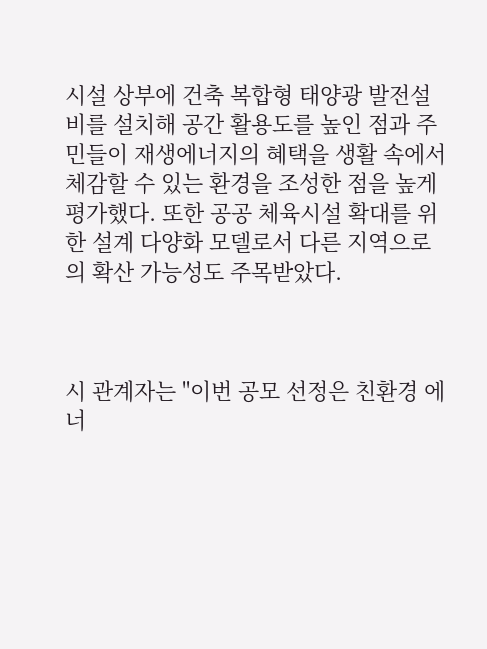시설 상부에 건축 복합형 태양광 발전설비를 설치해 공간 활용도를 높인 점과 주민들이 재생에너지의 혜택을 생활 속에서 체감할 수 있는 환경을 조성한 점을 높게 평가했다. 또한 공공 체육시설 확대를 위한 설계 다양화 모델로서 다른 지역으로의 확산 가능성도 주목받았다.



시 관계자는 "이번 공모 선정은 친환경 에너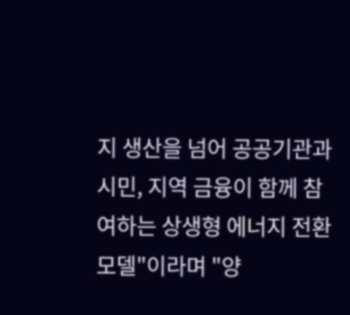지 생산을 넘어 공공기관과 시민, 지역 금융이 함께 참여하는 상생형 에너지 전환 모델"이라며 "양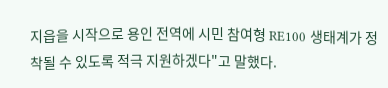지읍을 시작으로 용인 전역에 시민 참여형 RE100 생태계가 정착될 수 있도록 적극 지원하겠다"고 말했다.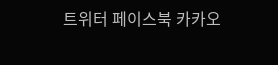트위터 페이스북 카카오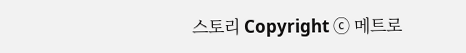스토리 Copyright ⓒ 메트로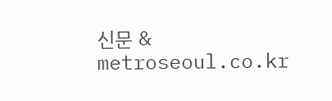신문 & metroseoul.co.kr